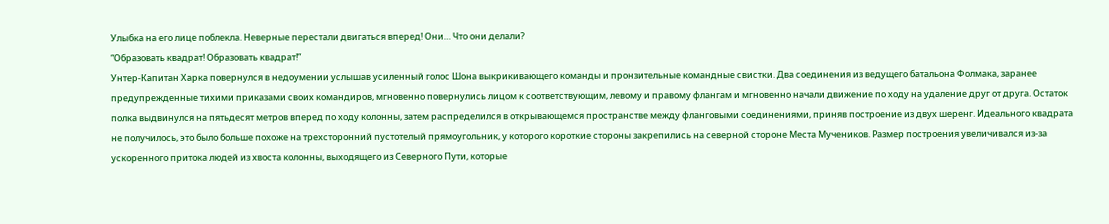Улыбка на его лице поблекла. Неверные перестали двигаться вперед! Они… Что они делали?
“Образовать квадрат! Образовать квадрат!”
Унтер-Капитан Харка повернулся в недоумении услышав усиленный голос Шона выкрикивающего команды и пронзительные командные свистки. Два соединения из ведущего батальона Фолмака, заранее предупрежденные тихими приказами своих командиров, мгновенно повернулись лицом к соответствующим, левому и правому флангам и мгновенно начали движение по ходу на удаление друг от друга. Остаток полка выдвинулся на пятьдесят метров вперед по ходу колонны, затем распределился в открывающемся пространстве между фланговыми соединениями, приняв построение из двух шеренг. Идеального квадрата не получилось, это было больше похоже на трехсторонний пустотелый прямоугольник, у которого короткие стороны закрепились на северной стороне Места Мучеников. Размер построения увеличивался из-за ускоренного притока людей из хвоста колонны, выходящего из Северного Пути, которые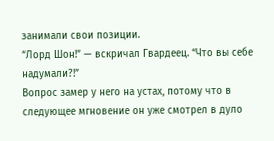занимали свои позиции.
“Лорд Шон!” — вскричал Гвардеец. “Что вы себе надумали?!”
Вопрос замер у него на устах, потому что в следующее мгновение он уже смотрел в дуло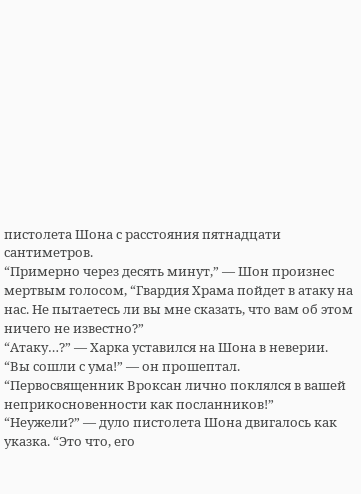пистолета Шона с расстояния пятнадцати сантиметров.
“Примерно через десять минут,” — Шон произнес мертвым голосом, “Гвардия Храма пойдет в атаку на нас. Не пытаетесь ли вы мне сказать, что вам об этом ничего не известно?”
“Атаку…?” — Харка уставился на Шона в неверии. “Вы сошли с ума!” — он прошептал. “Первосвященник Вроксан лично поклялся в вашей неприкосновенности как посланников!”
“Неужели?” — дуло пистолета Шона двигалось как указка. “Это что, его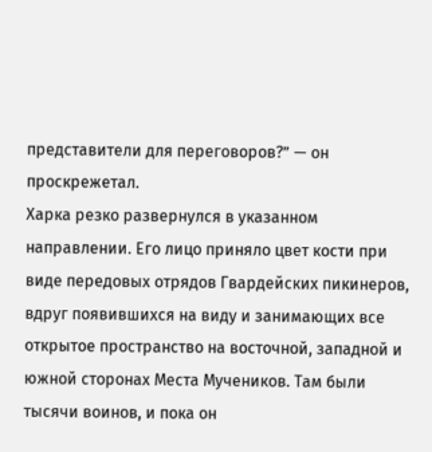представители для переговоров?” — он проскрежетал.
Харка резко развернулся в указанном направлении. Его лицо приняло цвет кости при виде передовых отрядов Гвардейских пикинеров, вдруг появившихся на виду и занимающих все открытое пространство на восточной, западной и южной сторонах Места Мучеников. Там были тысячи воинов, и пока он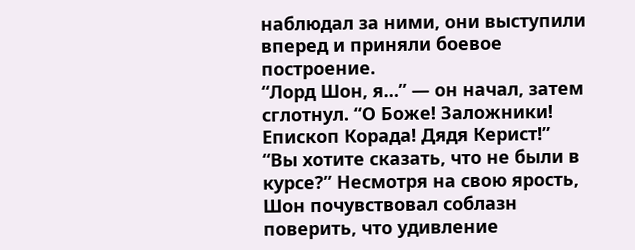наблюдал за ними, они выступили вперед и приняли боевое построение.
“Лорд Шон, я…” — он начал, затем сглотнул. “О Боже! Заложники! Епископ Корада! Дядя Керист!”
“Вы хотите сказать, что не были в курсе?” Несмотря на свою ярость, Шон почувствовал соблазн поверить, что удивление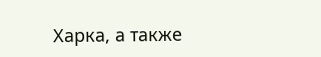Харка, а также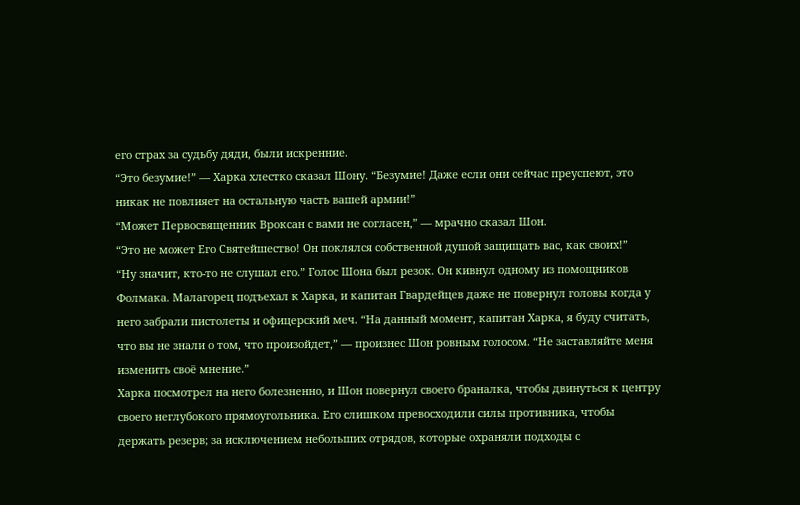его страх за судьбу дяди, были искренние.
“Это безумие!” — Харка хлестко сказал Шону. “Безумие! Даже если они сейчас преуспеют, это никак не повлияет на остальную часть вашей армии!”
“Может Первосвященник Вроксан с вами не согласен,” — мрачно сказал Шон.
“Это не может Его Святейшество! Он поклялся собственной душой защищать вас, как своих!”
“Ну значит, кто-то не слушал его.” Голос Шона был резок. Он кивнул одному из помощников Фолмака. Малагорец подъехал к Харка, и капитан Гвардейцев даже не повернул головы когда у него забрали пистолеты и офицерский меч. “На данный момент, капитан Харка, я буду считать, что вы не знали о том, что произойдет,” — произнес Шон ровным голосом. “Не заставляйте меня изменить своё мнение.”
Харка посмотрел на него болезненно, и Шон повернул своего браналка, чтобы двинуться к центру своего неглубокого прямоугольника. Его слишком превосходили силы противника, чтобы держать резерв; за исключением небольших отрядов, которые охраняли подходы с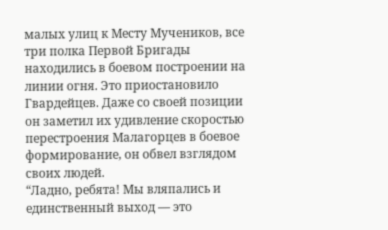малых улиц к Месту Мучеников, все три полка Первой Бригады находились в боевом построении на линии огня. Это приостановило Гвардейцев. Даже со своей позиции он заметил их удивление скоростью перестроения Малагорцев в боевое формирование, он обвел взглядом своих людей.
“Ладно, ребята! Мы вляпались и единственный выход — это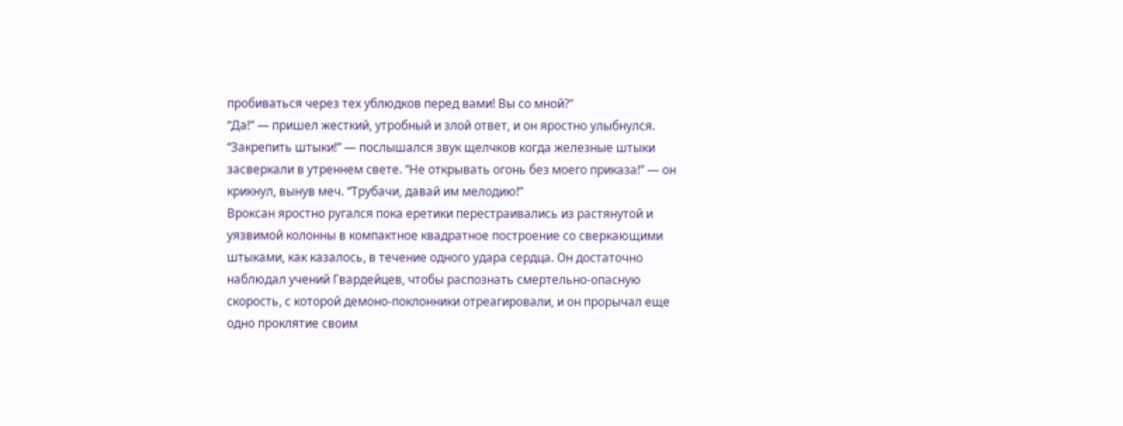пробиваться через тех ублюдков перед вами! Вы со мной?”
“Да!” — пришел жесткий, утробный и злой ответ, и он яростно улыбнулся.
“Закрепить штыки!” — послышался звук щелчков когда железные штыки засверкали в утреннем свете. “Не открывать огонь без моего приказа!” — он крикнул, вынув меч. “Трубачи, давай им мелодию!”
Вроксан яростно ругался пока еретики перестраивались из растянутой и уязвимой колонны в компактное квадратное построение со сверкающими штыками, как казалось, в течение одного удара сердца. Он достаточно наблюдал учений Гвардейцев, чтобы распознать смертельно-опасную скорость, с которой демоно-поклонники отреагировали, и он прорычал еще одно проклятие своим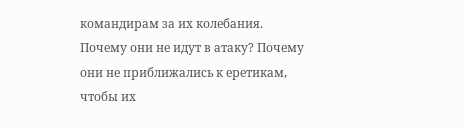командирам за их колебания. Почему они не идут в атаку? Почему они не приближались к еретикам, чтобы их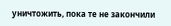уничтожить, пока те не закончили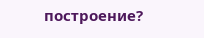построение?